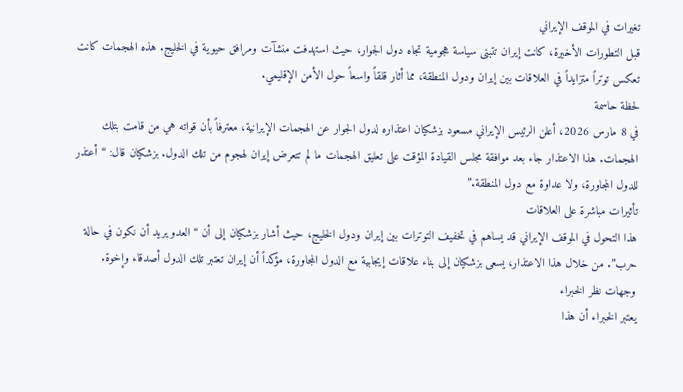تغيرات في الموقف الإيراني
قبل التطورات الأخيرة، كانت إيران تتبنى سياسة هجومية تجاه دول الجوار، حيث استهدفت منشآت ومرافق حيوية في الخليج. هذه الهجمات كانت تعكس توتراً متزايداً في العلاقات بين إيران ودول المنطقة، مما أثار قلقاً واسعاً حول الأمن الإقليمي.
لحظة حاسمة
في 8 مارس 2026، أعلن الرئيس الإيراني مسعود بزشكيان اعتذاره لدول الجوار عن الهجمات الإيرانية، معترفاً بأن قواته هي من قامت بتلك الهجمات. هذا الاعتذار جاء بعد موافقة مجلس القيادة المؤقت على تعليق الهجمات ما لم تتعرض إيران لهجوم من تلك الدول. بزشكيان قال: “أعتذر للدول المجاورة، ولا عداوة مع دول المنطقة.”
تأثيرات مباشرة على العلاقات
هذا التحول في الموقف الإيراني قد يساهم في تخفيف التوترات بين إيران ودول الخليج، حيث أشار بزشكيان إلى أن “العدو يريد أن نكون في حالة حرب”. من خلال هذا الاعتذار، يسعى بزشكيان إلى بناء علاقات إيجابية مع الدول المجاورة، مؤكداً أن إيران تعتبر تلك الدول أصدقاء وإخوة.
وجهات نظر الخبراء
يعتبر الخبراء أن هذا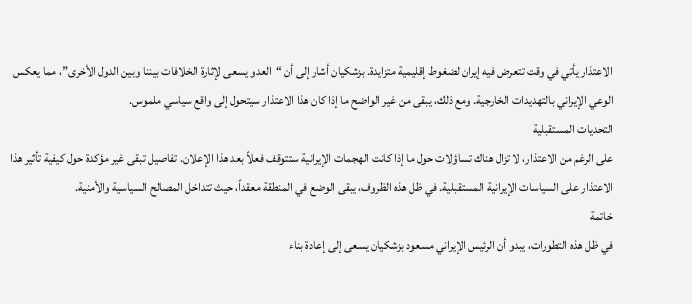الاعتذار يأتي في وقت تتعرض فيه إيران لضغوط إقليمية متزايدة. بزشكيان أشار إلى أن “العدو يسعى لإثارة الخلافات بيننا وبين الدول الأخرى”، مما يعكس الوعي الإيراني بالتهديدات الخارجية. ومع ذلك، يبقى من غير الواضح ما إذا كان هذا الاعتذار سيتحول إلى واقع سياسي ملموس.
التحديات المستقبلية
على الرغم من الاعتذار، لا تزال هناك تساؤلات حول ما إذا كانت الهجمات الإيرانية ستتوقف فعلاً بعد هذا الإعلان. تفاصيل تبقى غير مؤكدة حول كيفية تأثير هذا الاعتذار على السياسات الإيرانية المستقبلية. في ظل هذه الظروف، يبقى الوضع في المنطقة معقداً، حيث تتداخل المصالح السياسية والأمنية.
خاتمة
في ظل هذه التطورات، يبدو أن الرئيس الإيراني مسعود بزشكيان يسعى إلى إعادة بناء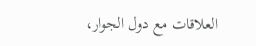العلاقات مع دول الجوار،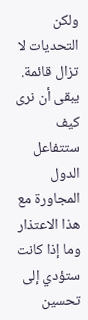ولكن التحديات لا تزال قائمة. يبقى أن نرى كيف ستتفاعل الدول المجاورة مع هذا الاعتذار وما إذا كانت ستؤدي إلى تحسين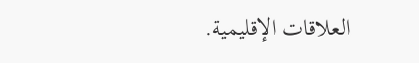العلاقات الإقليمية.